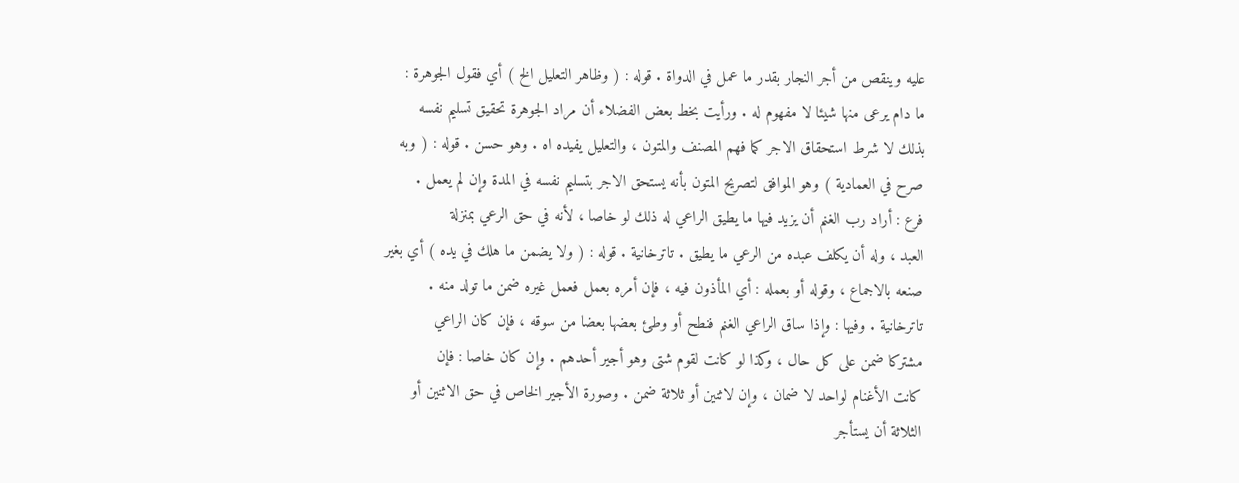عليه وينقص من أجر النجار بقدر ما عمل في الدواة . قوله : ( وظاهر التعليل الخ ) أي فقول الجوهرة :
ما دام يرعى منها شيئا لا مفهوم له . ورأيت بخط بعض الفضلاء أن مراد الجوهرة تحقيق تسليم نفسه
بذلك لا شرط استحقاق الاجر كما فهم المصنف والمتون ، والتعليل يفيده اه . وهو حسن . قوله : ( وبه
صرح في العمادية ) وهو الموافق لتصريح المتون بأنه يستحق الاجر بتسليم نفسه في المدة وإن لم يعمل .
فرع : أراد رب الغنم أن يزيد فيها ما يطيق الراعي له ذلك لو خاصا ، لأنه في حق الرعي بمنزلة
العبد ، وله أن يكلف عبده من الرعي ما يطيق . تاترخانية . قوله : ( ولا يضمن ما هلك في يده ) أي بغير
صنعه بالاجماع ، وقوله أو بعمله : أي المأذون فيه ، فإن أمره بعمل فعمل غيره ضمن ما تولد منه .
تاترخانية . وفيها : وإذا ساق الراعي الغنم فنطح أو وطئ بعضها بعضا من سوقه ، فإن كان الراعي
مشتركا ضمن على كل حال ، وكذا لو كانت لقوم شتى وهو أجير أحدهم . وإن كان خاصا : فإن
كانت الأغنام لواحد لا ضمان ، وإن لاثنين أو ثلاثة ضمن . وصورة الأجير الخاص في حق الاثنين أو
الثلاثة أن يستأجر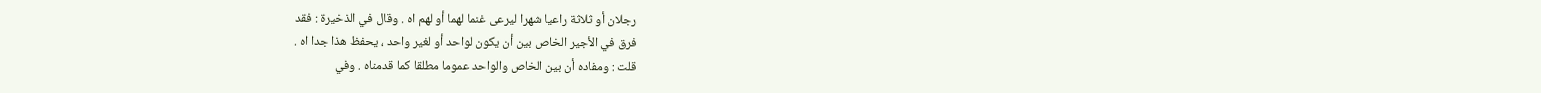رجلان أو ثلاثة راعيا شهرا ليرعى غنما لهما أو لهم اه . وقال في الذخيرة : فقد
فرق في الأجير الخاص بين أن يكون لواحد أو لغير واحد ، يحفظ هذا جدا اه .
قلت : ومفاده أن بين الخاص والواحد عموما مطلقا كما قدمناه . وفي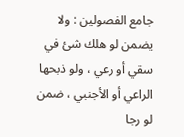جامع الفصولين : ولا
يضمن لو هلك شئ في سقي أو رعي ، ولو ذبحها الراعي أو الأجنبي ، ضمن لو رجا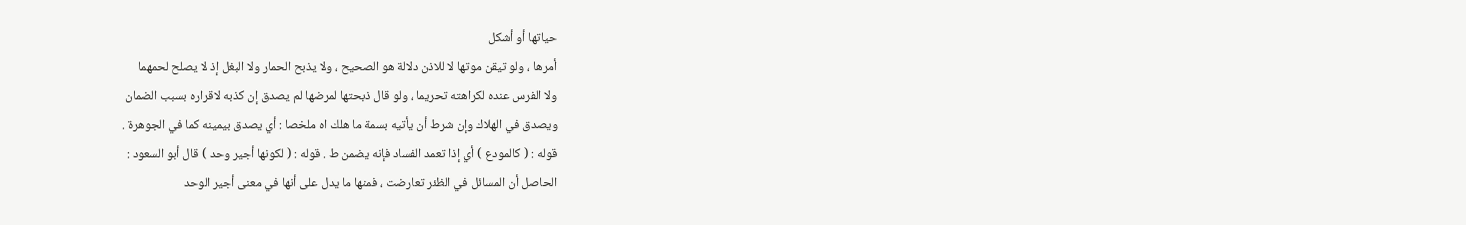حياتها أو أشكل
أمرها ، ولو تيقن موتها لا للاذن دلالة هو الصحيح ، ولا يذبح الحمار ولا البغل إذ لا يصلح لحمهما
ولا الفرس عنده لكراهته تحريما ، ولو قال ذبحتها لمرضها لم يصدق إن كذبه لاقراره بسبب الضمان
ويصدق في الهلاك وإن شرط أن يأتيه بسمة ما هلك اه ملخصا : أي يصدق بيمينه كما في الجوهرة .
قوله : ( كالمودع ) أي إذا تعمد الفساد فإنه يضمن ط . قوله : ( لكونها أجير وحد ) قال أبو السعود :
الحاصل أن المسائل في الظئر تعارضت ، فمنها ما يدل على أنها في معنى أجير الوحد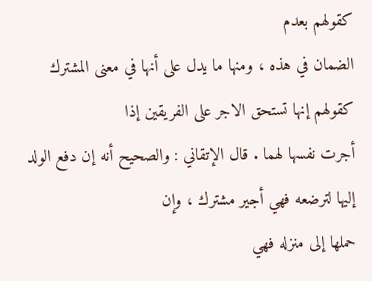كقولهم بعدم
الضمان في هذه ، ومنها ما يدل على أنها في معنى المشترك كقولهم إنها تستحق الاجر على الفريقين إذا
أجرت نفسها لهما . قال الإتقاني : والصحيح أنه إن دفع الولد إليها لترضعه فهي أجير مشترك ، وإن
حملها إلى منزله فهي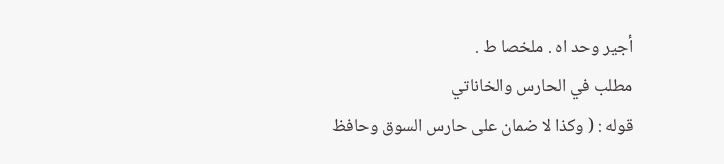أجير وحد اه . ملخصا ط .
مطلب في الحارس والخاناتي
قوله : ( وكذا لا ضمان على حارس السوق وحافظ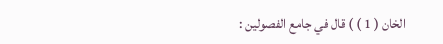الخان ( 1 ) ) قال في جامع الفصولين :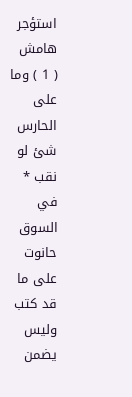استؤجر
هامش
( 1 ) وما على الحارس شئ لو نقب * في السوق حانوت على ما قد كتب
وليس يضمن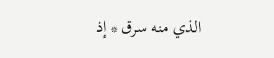الذي منه سرق * إذ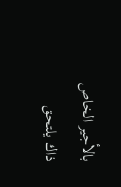بالأجير الخاص ذاك يلتحق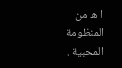ا ه من المنظومة المحبية .